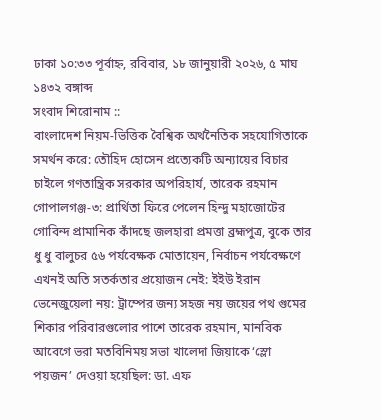ঢাকা ১০:৩৩ পূর্বাহ্ন, রবিবার, ১৮ জানুয়ারী ২০২৬, ৫ মাঘ ১৪৩২ বঙ্গাব্দ
সংবাদ শিরোনাম ::
বাংলাদেশ নিয়ম-ভিত্তিক বৈশ্বিক অর্থনৈতিক সহযোগিতাকে সমর্থন করে: তৌহিদ হোসেন প্রত্যেকটি অন্যায়ের বিচার চাইলে গণতান্ত্রিক সরকার অপরিহার্য, তারেক রহমান গোপালগঞ্জ-৩: প্রার্থিতা ফিরে পেলেন হিন্দু মহাজোটের গোবিন্দ প্রামানিক কাঁদছে জলহারা প্রমত্তা ব্রহ্মপুত্র, বুকে তার ধু ধু বালুচর ৫৬ পর্যবেক্ষক মোতায়েন, নির্বাচন পর্যবেক্ষণে  এখনই অতি সতর্কতার প্রয়োজন নেই: ইইউ ইরান ভেনেজুয়েলা নয়: ট্রাম্পের জন্য সহজ নয় জয়ের পথ গুমের শিকার পরিবারগুলোর পাশে তারেক রহমান, মানবিক আবেগে ভরা মতবিনিময় সভা খালেদা জিয়াকে ‘স্লো পয়জন’ দেওয়া হয়েছিল: ডা. এফ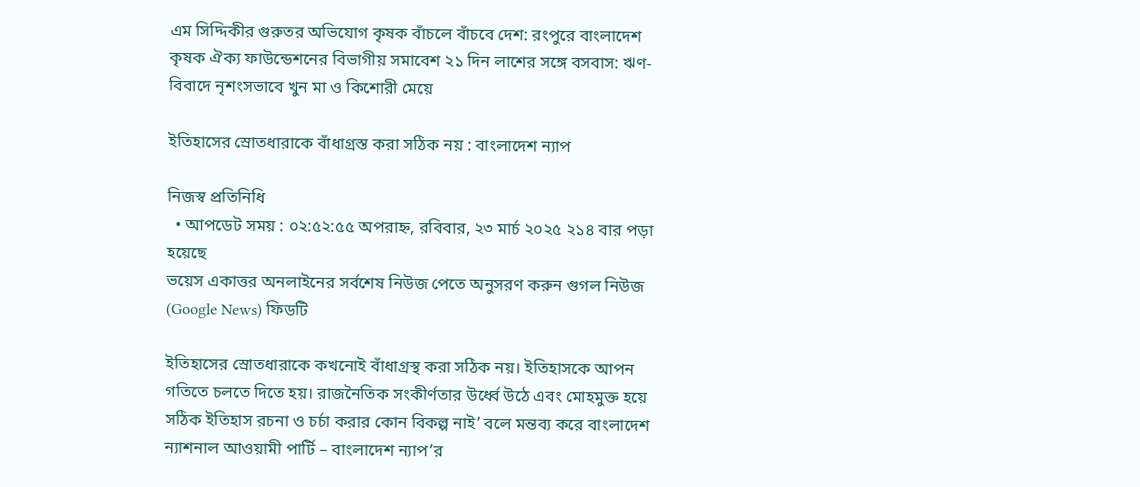এম সিদ্দিকীর গুরুতর অভিযোগ কৃষক বাঁচলে বাঁচবে দেশ: রংপুরে বাংলাদেশ কৃষক ঐক্য ফাউন্ডেশনের বিভাগীয় সমাবেশ ২১ দিন লাশের সঙ্গে বসবাস: ঋণ-বিবাদে নৃশংসভাবে খুন মা ও কিশোরী মেয়ে

ইতিহাসের স্রোতধারাকে বাঁধাগ্রস্ত করা সঠিক নয় : বাংলাদেশ ন্যাপ

নিজস্ব প্রতিনিধি
  • আপডেট সময় : ০২:৫২:৫৫ অপরাহ্ন, রবিবার, ২৩ মার্চ ২০২৫ ২১৪ বার পড়া হয়েছে
ভয়েস একাত্তর অনলাইনের সর্বশেষ নিউজ পেতে অনুসরণ করুন গুগল নিউজ (Google News) ফিডটি

ইতিহাসের স্রোতধারাকে কখনোই বাঁধাগ্রস্থ করা সঠিক নয়। ইতিহাসকে আপন গতিতে চলতে দিতে হয়। রাজনৈতিক সংকীর্ণতার উর্ধ্বে উঠে এবং মোহমুক্ত হয়ে সঠিক ইতিহাস রচনা ও চর্চা করার কোন বিকল্প নাই’ বলে মন্তব্য করে বাংলাদেশ ন্যাশনাল আওয়ামী পার্টি – বাংলাদেশ ন্যাপ’র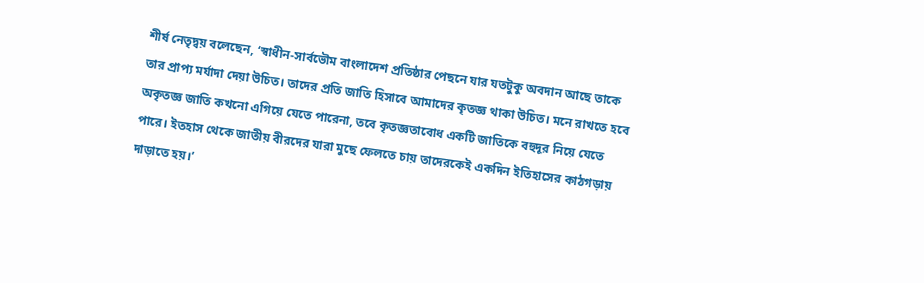শীর্ষ নেতৃদ্বয় বলেছেন, ‘স্বাধীন-সার্বভৌম বাংলাদেশ প্রতিষ্ঠার পেছনে যার যতটুকু অবদান আছে তাকে তার প্রাপ্য মর্যাদা দেয়া উচিত। তাদের প্রতি জাতি হিসাবে আমাদের কৃতজ্ঞ থাকা উচিত। মনে রাখতে হবে অকৃতজ্ঞ জাতি কখনো এগিয়ে যেতে পারেনা, তবে কৃতজ্ঞতাবোধ একটি জাতিকে বহুদূর নিয়ে যেতে পারে। ইতহাস থেকে জাতীয় বীরদের যারা মুছে ফেলতে চায় তাদেরকেই একদিন ইতিহাসের কাঠগড়ায় দাড়াতে হয়।’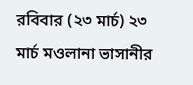রবিবার (২৩ মার্চ) ২৩ মার্চ মওলানা ভাসানীর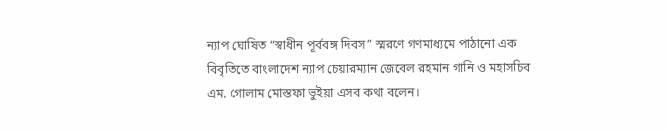ন্যাপ ঘোষিত “স্বাধীন পূর্ববঙ্গ দিবস” স্মরণে গণমাধ্যমে পাঠানো এক বিবৃতিতে বাংলাদেশ ন্যাপ চেয়ারম্যান জেবেল রহমান গানি ও মহাসচিব এম. গোলাম মোস্তফা ভুইয়া এসব কথা বলেন।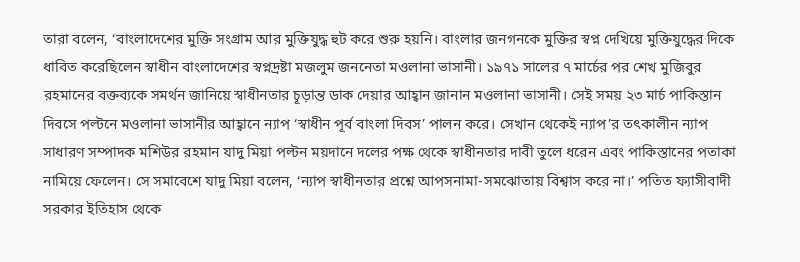তারা বলেন, ‘বাংলাদেশের মুক্তি সংগ্রাম আর মুক্তিযুদ্ধ হুট করে শুরু হয়নি। বাংলার জনগনকে মুক্তির স্বপ্ন দেখিয়ে মুক্তিযুদ্ধের দিকে ধাবিত করেছিলেন স্বাধীন বাংলাদেশের স্বপ্নদ্রষ্টা মজলুম জননেতা মওলানা ভাসানী। ১৯৭১ সালের ৭ মার্চের পর শেখ মুজিবুর রহমানের বক্তব্যকে সমর্থন জানিয়ে স্বাধীনতার চূড়ান্ত ডাক দেয়ার আহ্বান জানান মওলানা ভাসানী। সেই সময় ২৩ মার্চ পাকিস্তান দিবসে পল্টনে মওলানা ভাসানীর আহ্বানে ন্যাপ ‘স্বাধীন পূর্ব বাংলা দিবস’ পালন করে। সেখান থেকেই ন্যাপ’র তৎকালীন ন্যাপ সাধারণ সম্পাদক মশিউর রহমান যাদু মিয়া পল্টন ময়দানে দলের পক্ষ থেকে স্বাধীনতার দাবী তুলে ধরেন এবং পাকিস্তানের পতাকা নামিয়ে ফেলেন। সে সমাবেশে যাদু মিয়া বলেন, ‘ন্যাপ স্বাধীনতার প্রশ্নে আপসনামা-সমঝোতায় বিশ্বাস করে না।’ পতিত ফ্যাসীবাদী সরকার ইতিহাস থেকে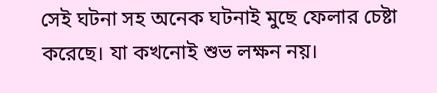সেই ঘটনা সহ অনেক ঘটনাই মুছে ফেলার চেষ্টা করেছে। যা কখনোই শুভ লক্ষন নয়।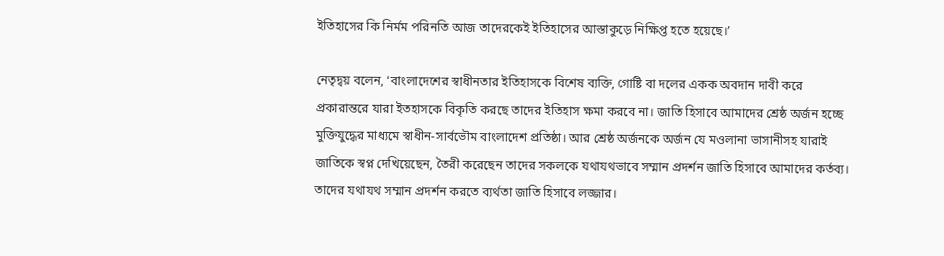ইতিহাসের কি নির্মম পরিনতি আজ তাদেরকেই ইতিহাসের আস্তাকুড়ে নিক্ষিপ্ত হতে হয়েছে।’

নেতৃদ্বয় বলেন, ‘বাংলাদেশের স্বাধীনতার ইতিহাসকে বিশেষ ব্যক্তি, গোষ্টি বা দলের একক অবদান দাবী করে প্রকারান্তরে যারা ইতহাসকে বিকৃতি করছে তাদের ইতিহাস ক্ষমা করবে না। জাতি হিসাবে আমাদের শ্রেষ্ঠ অর্জন হচ্ছে মুক্তিযুদ্ধের মাধ্যমে স্বাধীন-সার্বভৌম বাংলাদেশ প্রতিষ্ঠা। আর শ্রেষ্ঠ অর্জনকে অর্জন যে মওলানা ভাসানীসহ যারাই জাতিকে স্বপ্ন দেখিয়েছেন, তৈরী করেছেন তাদের সকলকে যথাযথভাবে সম্মান প্রদর্শন জাতি হিসাবে আমাদের কর্তব্য। তাদের যথাযথ সম্মান প্রদর্শন করতে ব্যর্থতা জাতি হিসাবে লজ্জার।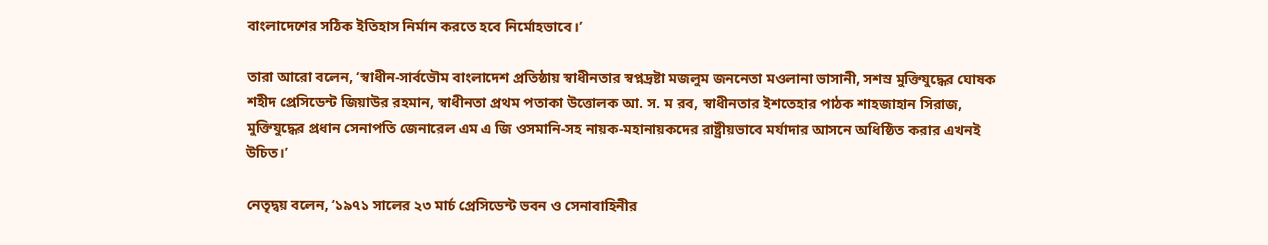বাংলাদেশের সঠিক ইতিহাস নির্মান করতে হবে নির্মোহভাবে।’

তারা আরো বলেন, ‘স্বাধীন-সার্বভৌম বাংলাদেশ প্রতিষ্ঠায় স্বাধীনতার স্বপ্নদ্রষ্টা মজলুম জননেতা মওলানা ভাসানী, সশস্র মুক্তিযুদ্ধের ঘোষক শহীদ প্রেসিডেন্ট জিয়াউর রহমান, স্বাধীনতা প্রথম পতাকা উত্তোলক আ. স. ম রব, স্বাধীনতার ইশতেহার পাঠক শাহজাহান সিরাজ, মুক্তিযুদ্ধের প্রধান সেনাপতি জেনারেল এম এ জি ওসমানি-সহ নায়ক-মহানায়কদের রাষ্ট্রীয়ভাবে মর্যাদার আসনে অধিষ্ঠিত করার এখনই উচিত।’

নেতৃদ্বয় বলেন, ‘১৯৭১ সালের ২৩ মার্চ প্রেসিডেন্ট ভবন ও সেনাবাহিনীর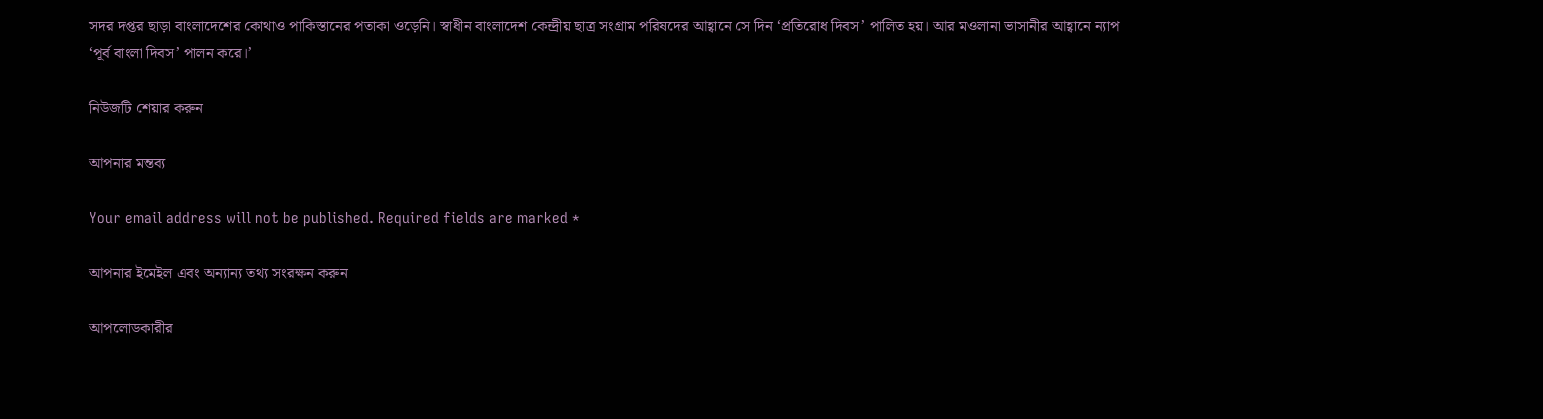সদর দপ্তর ছাড়া বাংলাদেশের কোথাও পাকিস্তানের পতাকা ওড়েনি। স্বাধীন বাংলাদেশ কেন্দ্রীয় ছাত্র সংগ্রাম পরিষদের আহ্বানে সে দিন ‘প্রতিরোধ দিবস’ পালিত হয়। আর মওলানা ভাসানীর আহ্বানে ন্যাপ ‘পূর্ব বাংলা দিবস’ পালন করে।’

নিউজটি শেয়ার করুন

আপনার মন্তব্য

Your email address will not be published. Required fields are marked *

আপনার ইমেইল এবং অন্যান্য তথ্য সংরক্ষন করুন

আপলোডকারীর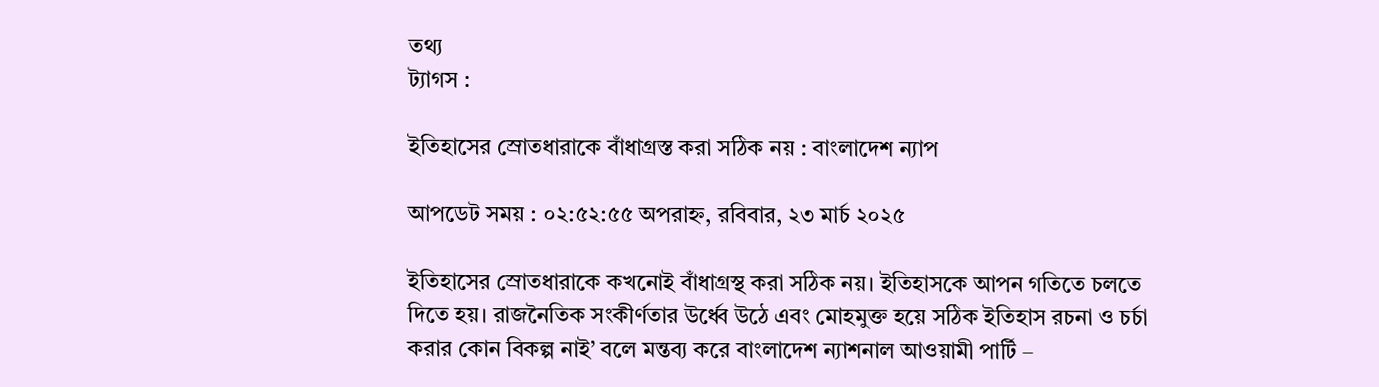তথ্য
ট্যাগস :

ইতিহাসের স্রোতধারাকে বাঁধাগ্রস্ত করা সঠিক নয় : বাংলাদেশ ন্যাপ

আপডেট সময় : ০২:৫২:৫৫ অপরাহ্ন, রবিবার, ২৩ মার্চ ২০২৫

ইতিহাসের স্রোতধারাকে কখনোই বাঁধাগ্রস্থ করা সঠিক নয়। ইতিহাসকে আপন গতিতে চলতে দিতে হয়। রাজনৈতিক সংকীর্ণতার উর্ধ্বে উঠে এবং মোহমুক্ত হয়ে সঠিক ইতিহাস রচনা ও চর্চা করার কোন বিকল্প নাই’ বলে মন্তব্য করে বাংলাদেশ ন্যাশনাল আওয়ামী পার্টি –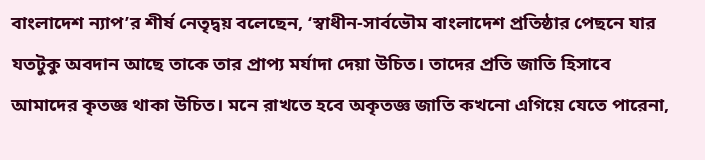বাংলাদেশ ন্যাপ’র শীর্ষ নেতৃদ্বয় বলেছেন, ‘স্বাধীন-সার্বভৌম বাংলাদেশ প্রতিষ্ঠার পেছনে যার যতটুকু অবদান আছে তাকে তার প্রাপ্য মর্যাদা দেয়া উচিত। তাদের প্রতি জাতি হিসাবে আমাদের কৃতজ্ঞ থাকা উচিত। মনে রাখতে হবে অকৃতজ্ঞ জাতি কখনো এগিয়ে যেতে পারেনা,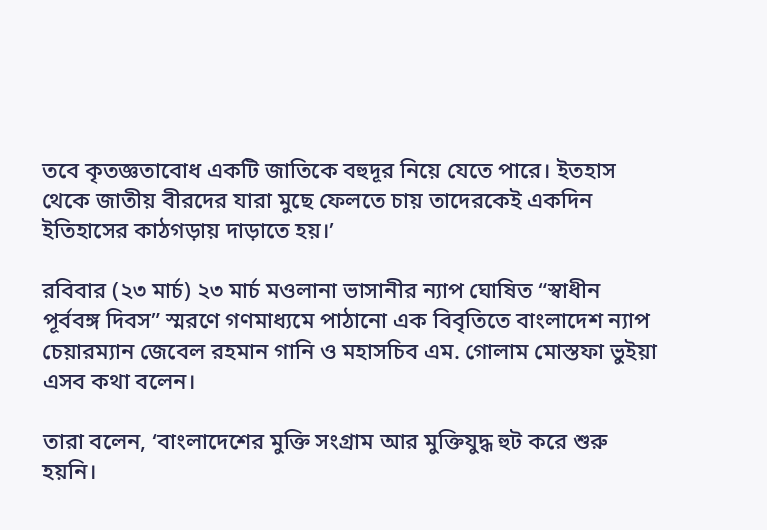তবে কৃতজ্ঞতাবোধ একটি জাতিকে বহুদূর নিয়ে যেতে পারে। ইতহাস থেকে জাতীয় বীরদের যারা মুছে ফেলতে চায় তাদেরকেই একদিন ইতিহাসের কাঠগড়ায় দাড়াতে হয়।’

রবিবার (২৩ মার্চ) ২৩ মার্চ মওলানা ভাসানীর ন্যাপ ঘোষিত “স্বাধীন পূর্ববঙ্গ দিবস” স্মরণে গণমাধ্যমে পাঠানো এক বিবৃতিতে বাংলাদেশ ন্যাপ চেয়ারম্যান জেবেল রহমান গানি ও মহাসচিব এম. গোলাম মোস্তফা ভুইয়া এসব কথা বলেন।

তারা বলেন, ‘বাংলাদেশের মুক্তি সংগ্রাম আর মুক্তিযুদ্ধ হুট করে শুরু হয়নি।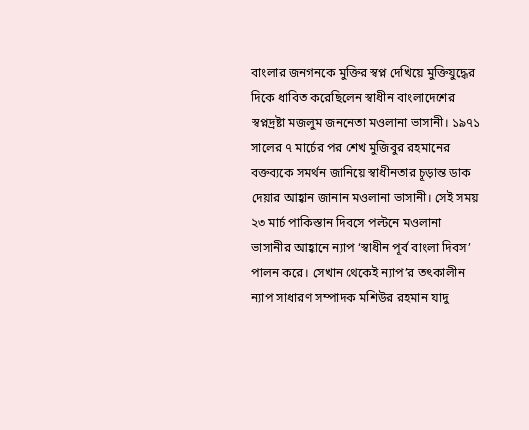বাংলার জনগনকে মুক্তির স্বপ্ন দেখিয়ে মুক্তিযুদ্ধের দিকে ধাবিত করেছিলেন স্বাধীন বাংলাদেশের স্বপ্নদ্রষ্টা মজলুম জননেতা মওলানা ভাসানী। ১৯৭১ সালের ৭ মার্চের পর শেখ মুজিবুর রহমানের বক্তব্যকে সমর্থন জানিয়ে স্বাধীনতার চূড়ান্ত ডাক দেয়ার আহ্বান জানান মওলানা ভাসানী। সেই সময় ২৩ মার্চ পাকিস্তান দিবসে পল্টনে মওলানা ভাসানীর আহ্বানে ন্যাপ ‘স্বাধীন পূর্ব বাংলা দিবস’ পালন করে। সেখান থেকেই ন্যাপ’র তৎকালীন ন্যাপ সাধারণ সম্পাদক মশিউর রহমান যাদু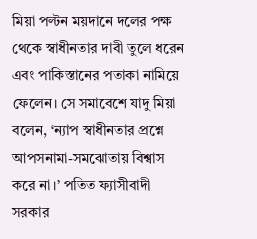মিয়া পল্টন ময়দানে দলের পক্ষ থেকে স্বাধীনতার দাবী তুলে ধরেন এবং পাকিস্তানের পতাকা নামিয়ে ফেলেন। সে সমাবেশে যাদু মিয়া বলেন, ‘ন্যাপ স্বাধীনতার প্রশ্নে আপসনামা-সমঝোতায় বিশ্বাস করে না।’ পতিত ফ্যাসীবাদী সরকার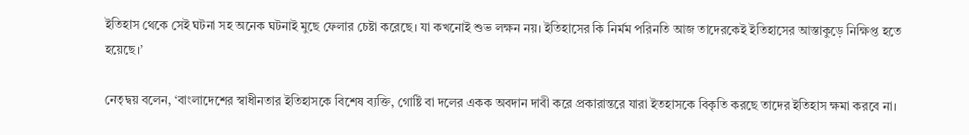ইতিহাস থেকে সেই ঘটনা সহ অনেক ঘটনাই মুছে ফেলার চেষ্টা করেছে। যা কখনোই শুভ লক্ষন নয়। ইতিহাসের কি নির্মম পরিনতি আজ তাদেরকেই ইতিহাসের আস্তাকুড়ে নিক্ষিপ্ত হতে হয়েছে।’

নেতৃদ্বয় বলেন, ‘বাংলাদেশের স্বাধীনতার ইতিহাসকে বিশেষ ব্যক্তি, গোষ্টি বা দলের একক অবদান দাবী করে প্রকারান্তরে যারা ইতহাসকে বিকৃতি করছে তাদের ইতিহাস ক্ষমা করবে না।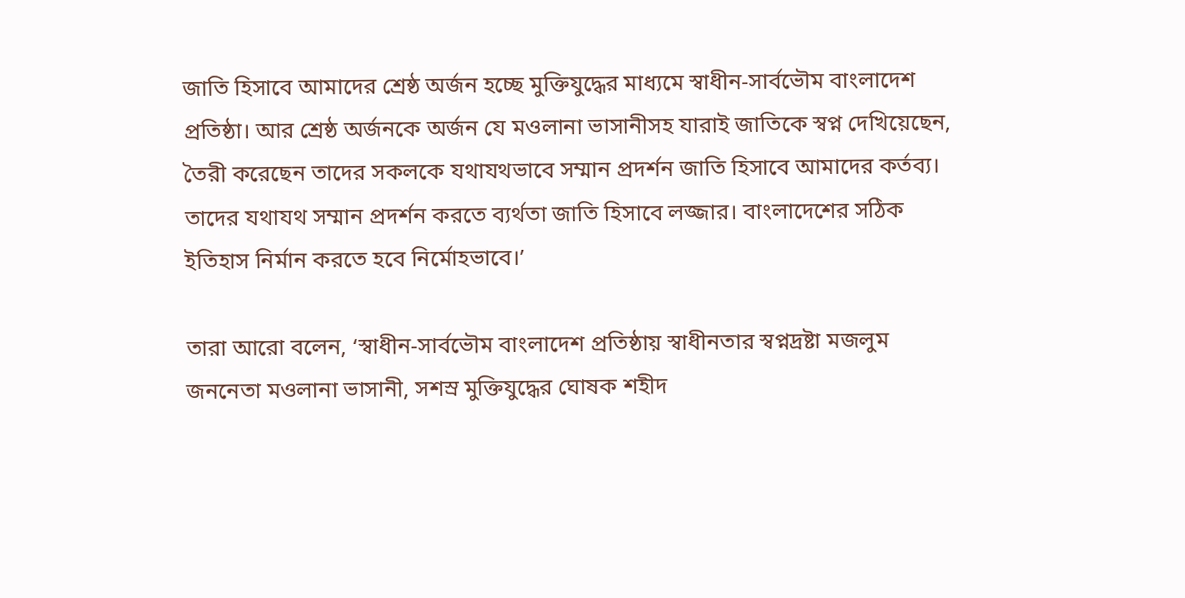জাতি হিসাবে আমাদের শ্রেষ্ঠ অর্জন হচ্ছে মুক্তিযুদ্ধের মাধ্যমে স্বাধীন-সার্বভৌম বাংলাদেশ প্রতিষ্ঠা। আর শ্রেষ্ঠ অর্জনকে অর্জন যে মওলানা ভাসানীসহ যারাই জাতিকে স্বপ্ন দেখিয়েছেন, তৈরী করেছেন তাদের সকলকে যথাযথভাবে সম্মান প্রদর্শন জাতি হিসাবে আমাদের কর্তব্য। তাদের যথাযথ সম্মান প্রদর্শন করতে ব্যর্থতা জাতি হিসাবে লজ্জার। বাংলাদেশের সঠিক ইতিহাস নির্মান করতে হবে নির্মোহভাবে।’

তারা আরো বলেন, ‘স্বাধীন-সার্বভৌম বাংলাদেশ প্রতিষ্ঠায় স্বাধীনতার স্বপ্নদ্রষ্টা মজলুম জননেতা মওলানা ভাসানী, সশস্র মুক্তিযুদ্ধের ঘোষক শহীদ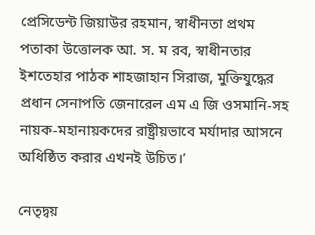প্রেসিডেন্ট জিয়াউর রহমান, স্বাধীনতা প্রথম পতাকা উত্তোলক আ. স. ম রব, স্বাধীনতার ইশতেহার পাঠক শাহজাহান সিরাজ, মুক্তিযুদ্ধের প্রধান সেনাপতি জেনারেল এম এ জি ওসমানি-সহ নায়ক-মহানায়কদের রাষ্ট্রীয়ভাবে মর্যাদার আসনে অধিষ্ঠিত করার এখনই উচিত।’

নেতৃদ্বয়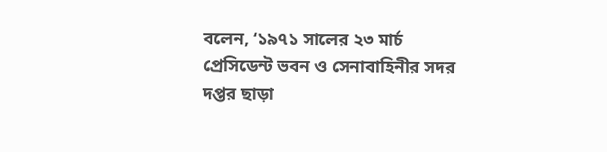বলেন, ‘১৯৭১ সালের ২৩ মার্চ প্রেসিডেন্ট ভবন ও সেনাবাহিনীর সদর দপ্তর ছাড়া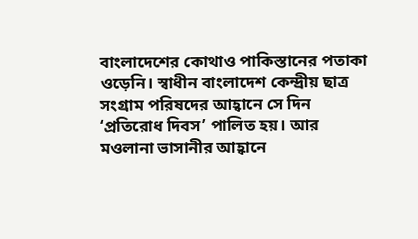বাংলাদেশের কোথাও পাকিস্তানের পতাকা ওড়েনি। স্বাধীন বাংলাদেশ কেন্দ্রীয় ছাত্র সংগ্রাম পরিষদের আহ্বানে সে দিন ‘প্রতিরোধ দিবস’ পালিত হয়। আর মওলানা ভাসানীর আহ্বানে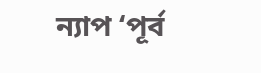ন্যাপ ‘পূর্ব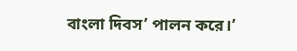বাংলা দিবস’ পালন করে।’